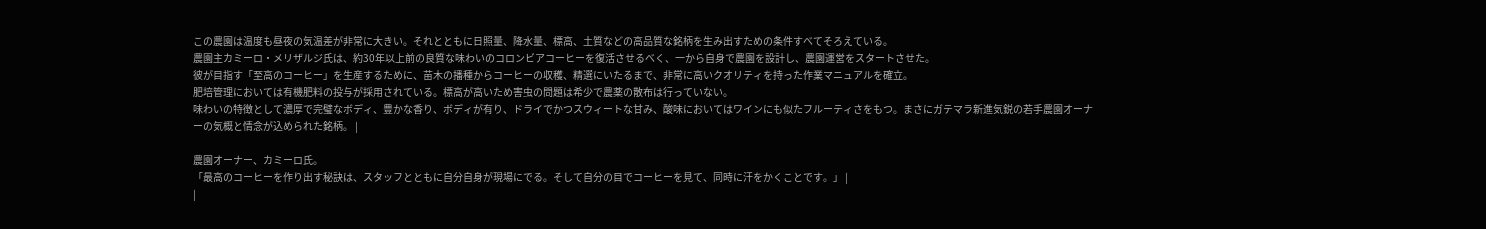この農園は温度も昼夜の気温差が非常に大きい。それとともに日照量、降水量、標高、土質などの高品質な銘柄を生み出すための条件すべてそろえている。
農園主カミーロ・メリザルジ氏は、約30年以上前の良質な味わいのコロンビアコーヒーを復活させるべく、一から自身で農園を設計し、農園運営をスタートさせた。
彼が目指す「至高のコーヒー」を生産するために、苗木の播種からコーヒーの収穫、精選にいたるまで、非常に高いクオリティを持った作業マニュアルを確立。
肥培管理においては有機肥料の投与が採用されている。標高が高いため害虫の問題は希少で農薬の散布は行っていない。
味わいの特徴として濃厚で完璧なボディ、豊かな香り、ボディが有り、ドライでかつスウィートな甘み、酸味においてはワインにも似たフルーティさをもつ。まさにガテマラ新進気鋭の若手農園オーナーの気概と情念が込められた銘柄。 |

農園オーナー、カミーロ氏。
「最高のコーヒーを作り出す秘訣は、スタッフとともに自分自身が現場にでる。そして自分の目でコーヒーを見て、同時に汗をかくことです。」 |
|